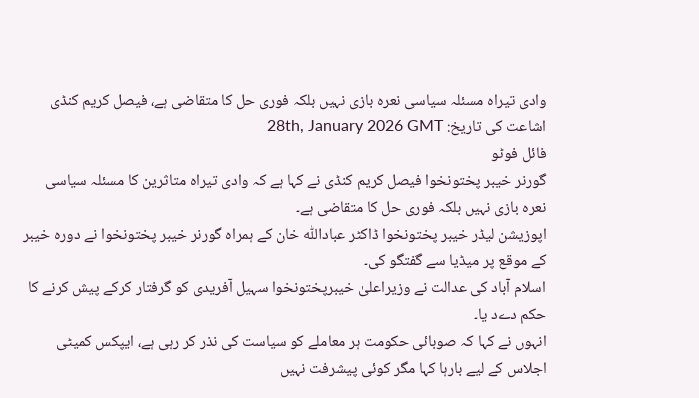وادی تیراہ مسئلہ سیاسی نعرہ بازی نہیں بلکہ فوری حل کا متقاضی ہے، فیصل کریم کنڈی
اشاعت کی تاریخ: 28th, January 2026 GMT
فائل فوٹو
گورنر خیبر پختونخوا فیصل کریم کنڈی نے کہا ہے کہ وادی تیراہ متاثرین کا مسئلہ سیاسی نعرہ بازی نہیں بلکہ فوری حل کا متقاضی ہے۔
اپوزیشن لیڈر خیبر پختونخوا ڈاکٹر عباداللّٰہ خان کے ہمراہ گورنر خیبر پختونخوا نے دورہ خیبر کے موقع پر میڈیا سے گفتگو کی۔
اسلام آباد کی عدالت نے وزیراعلیٰ خیبرپختونخوا سہیل آفریدی کو گرفتار کرکے پیش کرنے کا حکم دےد یا۔
انہوں نے کہا کہ صوبائی حکومت ہر معاملے کو سیاست کی نذر کر رہی ہے، ایپکس کمیٹی اجلاس کے لیے بارہا کہا مگر کوئی پیشرفت نہیں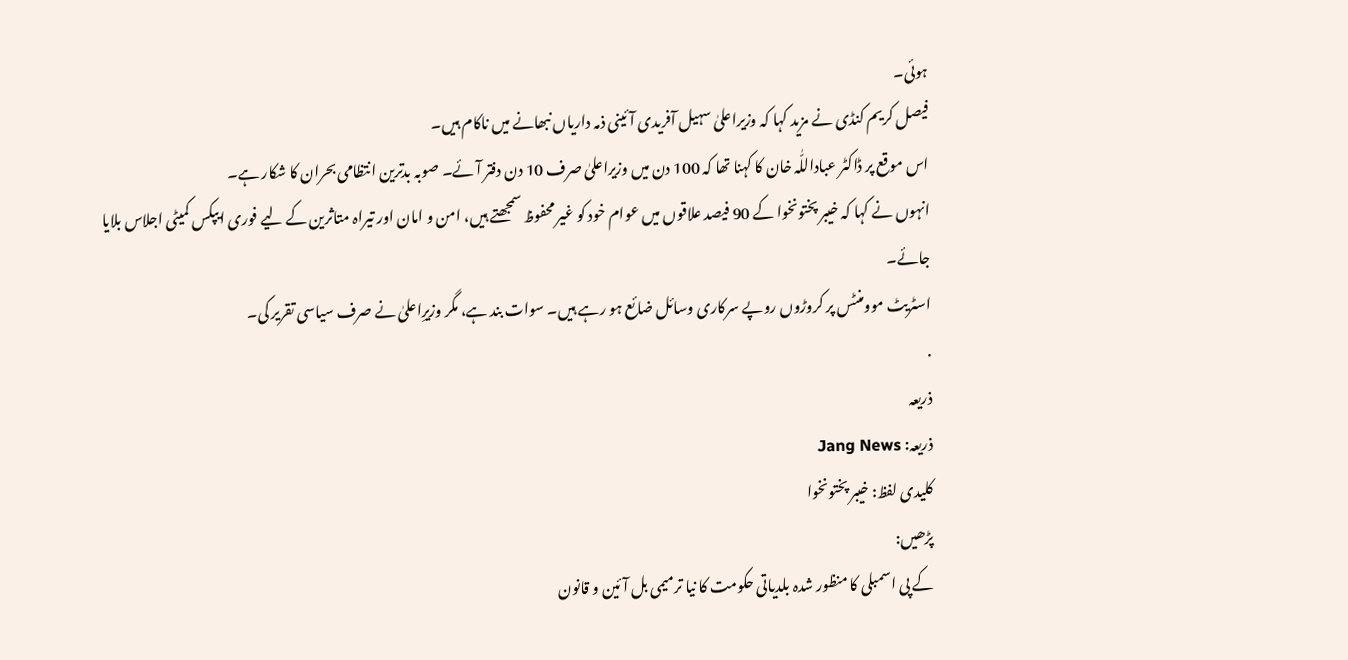ہوئی۔
فیصل کریم کنڈی نے مزید کہا کہ وزیراعلیٰ سہیل آفریدی آئینی ذمہ داریاں نبھانے میں ناکام ہیں۔
اس موقع پر ڈاکٹر عباداللّٰہ خان کا کہنا تھا کہ 100 دن میں وزیراعلیٰ صرف 10 دن دفتر آئے۔ صوبہ بدترین انتظامی بحران کا شکار ہے۔
انہوں نے کہا کہ خیبر پختونخوا کے 90 فیصد علاقوں میں عوام خود کو غیر محفوظ سمجھتے ہیں، امن و امان اور تیراہ متاثرین کے لیے فوری ایپکس کمیٹی اجلاس بلایا جائے۔
اسٹریٹ موومنٹس پر کروڑوں روپے سرکاری وسائل ضائع ہو رہے ہیں۔ سوات بند ہے، مگر وزیرِاعلیٰ نے صرف سیاسی تقریر کی۔
.
ذریعہ
ذریعہ: Jang News
کلیدی لفظ: خیبر پختونخوا
پڑھیں:
کے پی اسمبلی کا منظور شدہ بلدیاتی حکومت کا نیا ترمیمی بل آئین و قانون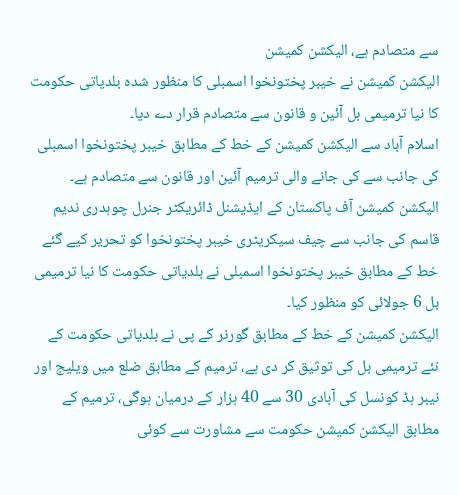سے متصادم ہے، الیکشن کمیشن
الیکشن کمیشن نے خیبر پختونخوا اسمبلی کا منظور شدہ بلدیاتی حکومت کا نیا ترمیمی بل آئین و قانون سے متصادم قرار دے دیا۔
اسلام آباد سے الیکشن کمیشن کے خط کے مطابق خیبر پختونخوا اسمبلی کی جانب سے کی جانے والی ترمیم آئین اور قانون سے متصادم ہے۔
الیکشن کمیشن آف پاکستان کے ایڈیشنل ڈائریکٹر جنرل چوہدری ندیم قاسم کی جانب سے چیف سیکریٹری خیبر پختونخوا کو تحریر کیے گئے خط کے مطابق خیبر پختونخوا اسمبلی نے بلدیاتی حکومت کا نیا ترمیمی بل 6 جولائی کو منظور کیا۔
الیکشن کمیشن کے خط کے مطابق گورنر کے پی نے بلدیاتی حکومت کے نئے ترمیمی بل کی توثیق کر دی ہے، ترمیم کے مطابق ضلع میں ویلیج اور نیبر ہڈ کونسل کی آبادی 30 سے 40 ہزار کے درمیان ہوگی، ترمیم کے مطابق الیکشن کمیشن حکومت سے مشاورت سے کوئی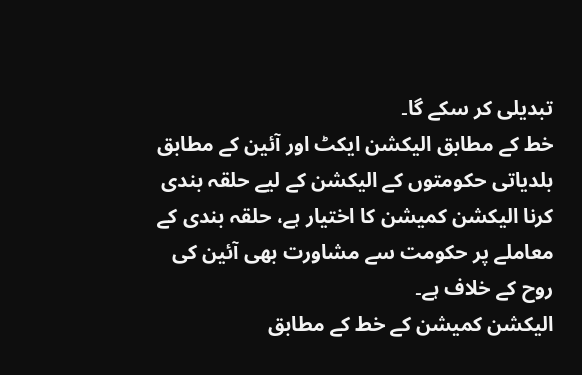تبدیلی کر سکے گا۔
خط کے مطابق الیکشن ایکٹ اور آئین کے مطابق بلدیاتی حکومتوں کے الیکشن کے لیے حلقہ بندی کرنا الیکشن کمیشن کا اختیار ہے، حلقہ بندی کے معاملے پر حکومت سے مشاورت بھی آئین کی روح کے خلاف ہے۔
الیکشن کمیشن کے خط کے مطابق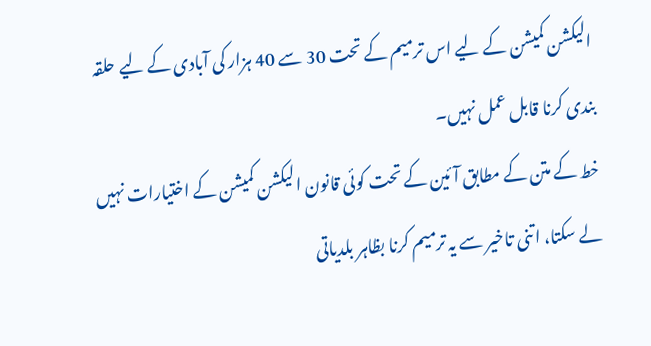الیکشن کمیشن کے لیے اس ترمیم کے تحت 30 سے 40 ہزار کی آبادی کے لیے حلقہ بندی کرنا قابل عمل نہیں۔
خط کے متن کے مطابق آئین کے تحت کوئی قانون الیکشن کمیشن کے اختیارات نہیں لے سکتا، اتنی تاخیر سے یہ ترمیم کرنا بظاہر بلدیاتی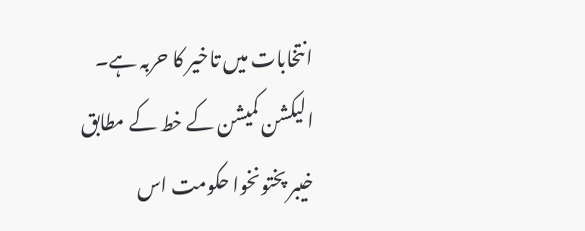انتخابات میں تاخیر کا حربہ ہے۔
الیکشن کمیشن کے خط کے مطابق خیبر پختونخوا حکومت اس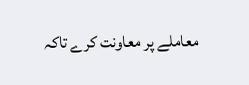معاملے پر معاونت کرے تاکہ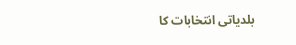بلدیاتی انتخابات کا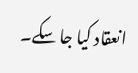انعقاد کیا جا سکے۔